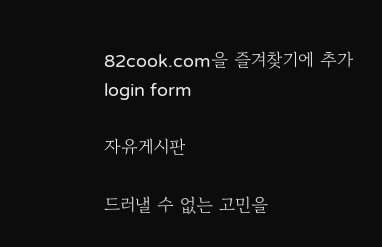82cook.com을 즐겨찾기에 추가
login form

자유게시판

드러낼 수 없는 고민을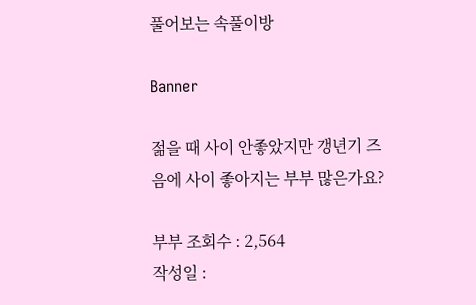풀어보는 속풀이방

Banner

젊을 때 사이 안좋았지만 갱년기 즈음에 사이 좋아지는 부부 많은가요?

부부 조회수 : 2,564
작성일 :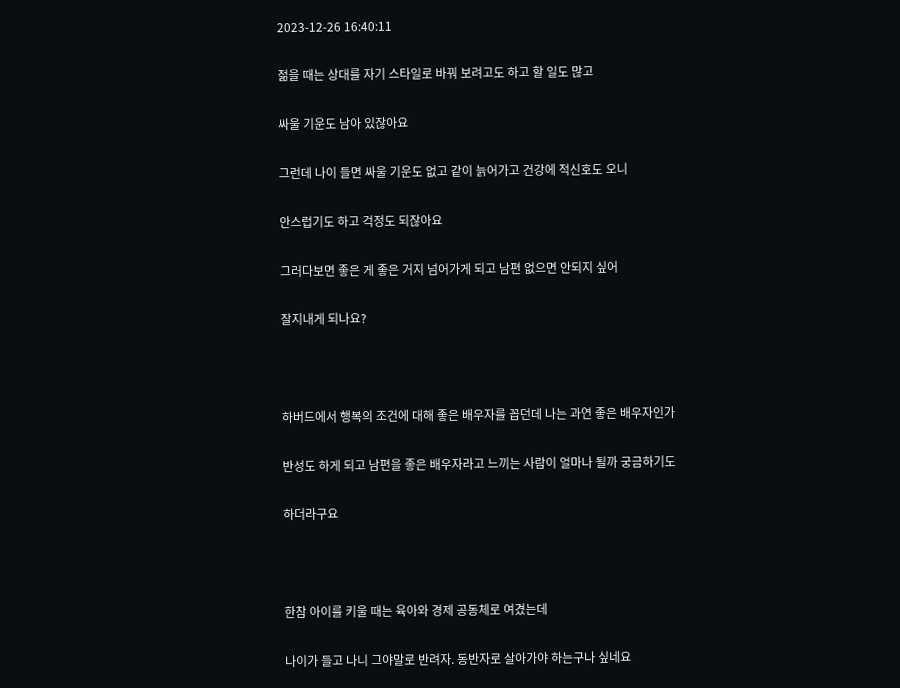2023-12-26 16:40:11

젊을 때는 상대를 자기 스타일로 바꿔 보려고도 하고 할 일도 많고

싸울 기운도 남아 있잖아요

그런데 나이 들면 싸울 기운도 없고 같이 늙어가고 건강에 적신호도 오니

안스럽기도 하고 걱정도 되잖아요

그러다보면 좋은 게 좋은 거지 넘어가게 되고 남편 없으면 안되지 싶어

잘지내게 되나요?



하버드에서 행복의 조건에 대해 좋은 배우자를 꼽던데 나는 과연 좋은 배우자인가

반성도 하게 되고 남편을 좋은 배우자라고 느끼는 사람이 얼마나 될까 궁금하기도

하더라구요



한참 아이를 키울 때는 육아와 경제 공동체로 여겼는데

나이가 들고 나니 그야말로 반려자. 동반자로 살아가야 하는구나 싶네요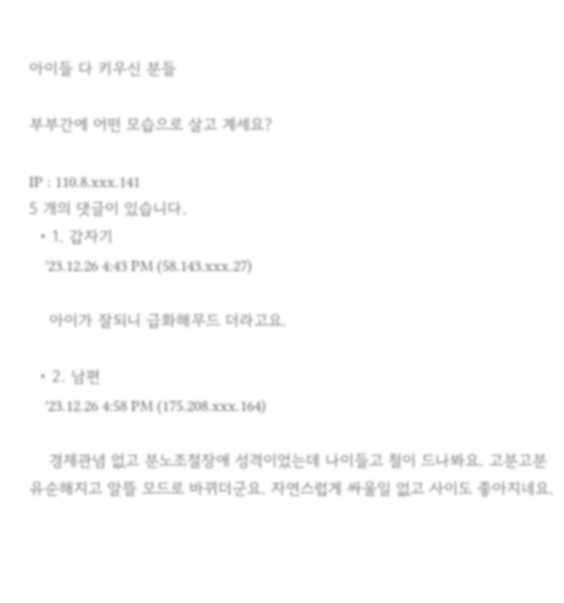아이들 다 키우신 분들

부부간에 어떤 모습으로 살고 계세요?

IP : 110.8.xxx.141
5 개의 댓글이 있습니다.
  • 1. 갑자기
    '23.12.26 4:43 PM (58.143.xxx.27)

    아이가 잘되니 급화해무드 더라고요.

  • 2. 남편
    '23.12.26 4:58 PM (175.208.xxx.164)

    경제관념 없고 분노조절장애 성격이었는데 나이들고 철이 드나봐요. 고분고분 유순해지고 알뜰 모드로 바뀌더군요. 자연스럽게 싸울일 없고 사이도 좋아지네요.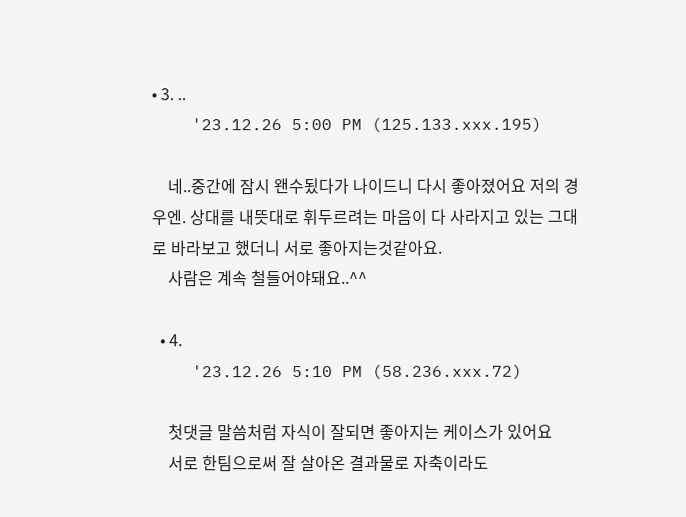• 3. ..
    '23.12.26 5:00 PM (125.133.xxx.195)

    네..중간에 잠시 왠수됬다가 나이드니 다시 좋아졌어요 저의 경우엔. 상대를 내뜻대로 휘두르려는 마음이 다 사라지고 있는 그대로 바라보고 했더니 서로 좋아지는것같아요.
    사람은 계속 철들어야돼요..^^

  • 4.
    '23.12.26 5:10 PM (58.236.xxx.72)

    첫댓글 말씀처럼 자식이 잘되면 좋아지는 케이스가 있어요
    서로 한팀으로써 잘 살아온 결과물로 자축이라도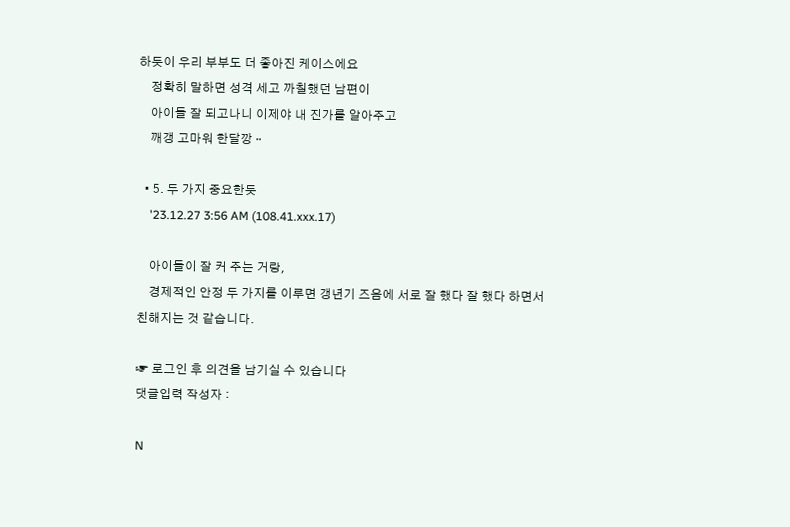하듯이 우리 부부도 더 좋아진 케이스에요
    정확히 말하면 성격 세고 까칠했던 남편이
    아이들 잘 되고나니 이제야 내 진가를 알아주고
    깨갱 고마워 한달깡ᆢ

  • 5. 두 가지 중요한듯
    '23.12.27 3:56 AM (108.41.xxx.17)

    아이들이 잘 커 주는 거랑,
    경제적인 안정 두 가지를 이루면 갱년기 즈음에 서로 잘 했다 잘 했다 하면서 친해지는 것 같습니다.

☞ 로그인 후 의견을 남기실 수 있습니다
댓글입력 작성자 :

N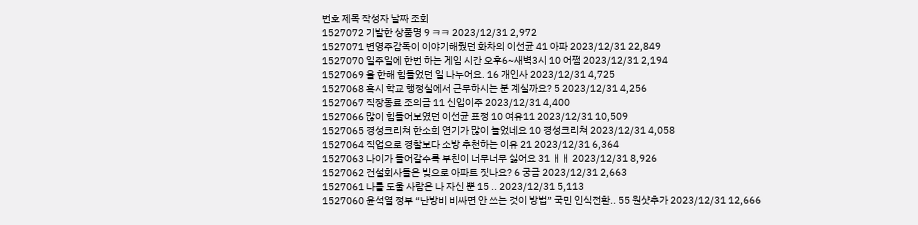번호 제목 작성자 날짜 조회
1527072 기발한 상품명 9 ㅋㅋ 2023/12/31 2,972
1527071 변영주감독이 이야기해줬던 화차의 이선균 41 아파 2023/12/31 22,849
1527070 일주일에 한번 하는 게임 시간 오후6~새벽3시 10 어쩜 2023/12/31 2,194
1527069 올 한해 힘들었던 일 나누어요. 16 개인사 2023/12/31 4,725
1527068 혹시 학교 행정실에서 근무하시는 분 계실까요? 5 2023/12/31 4,256
1527067 직장동료 조의금 11 신입이주 2023/12/31 4,400
1527066 많이 힘들어보였던 이선균 표정 10 여유11 2023/12/31 10,509
1527065 경성크리쳐 한소희 연기가 많이 늘었네요 10 경성크리쳐 2023/12/31 4,058
1527064 직업으로 경찰보다 소방 추천하는 이유 21 2023/12/31 6,364
1527063 나이가 들어갈수록 부친이 너무너무 싫어요 31 ㅐㅐ 2023/12/31 8,926
1527062 건설회사들은 빚으로 아파트 짓나요? 6 궁금 2023/12/31 2,663
1527061 나를 도울 사람은 나 자신 뿐 15 .. 2023/12/31 5,113
1527060 윤석열 정부 “난방비 비싸면 안 쓰는 것이 방법” 국민 인식전환.. 55 원샷추가 2023/12/31 12,666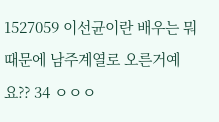1527059 이선균이란 배우는 뭐때문에 남주계열로 오른거예요?? 34 ㅇㅇㅇ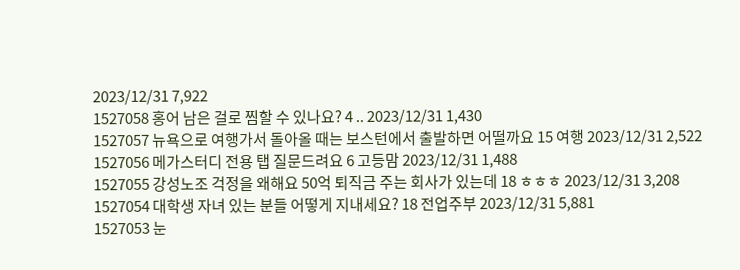2023/12/31 7,922
1527058 홍어 남은 걸로 찜할 수 있나요? 4 .. 2023/12/31 1,430
1527057 뉴욕으로 여행가서 돌아올 때는 보스턴에서 출발하면 어떨까요 15 여행 2023/12/31 2,522
1527056 메가스터디 전용 탭 질문드려요 6 고등맘 2023/12/31 1,488
1527055 강성노조 걱정을 왜해요 50억 퇴직금 주는 회사가 있는데 18 ㅎㅎㅎ 2023/12/31 3,208
1527054 대학생 자녀 있는 분들 어떻게 지내세요? 18 전업주부 2023/12/31 5,881
1527053 눈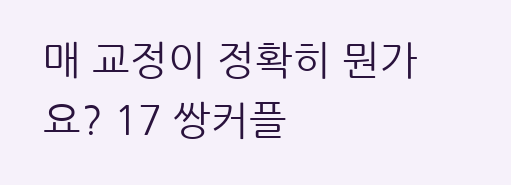매 교정이 정확히 뭔가요? 17 쌍커플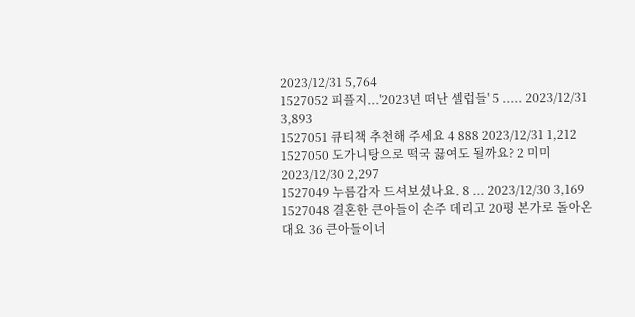2023/12/31 5,764
1527052 피플지...'2023년 떠난 셀럽들' 5 ..... 2023/12/31 3,893
1527051 큐티책 추천해 주세요 4 888 2023/12/31 1,212
1527050 도가니탕으로 떡국 끓여도 될까요? 2 미미 2023/12/30 2,297
1527049 누름감자 드셔보셨나요. 8 ... 2023/12/30 3,169
1527048 결혼한 큰아들이 손주 데리고 20평 본가로 돌아온대요 36 큰아들이너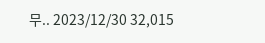무.. 2023/12/30 32,015